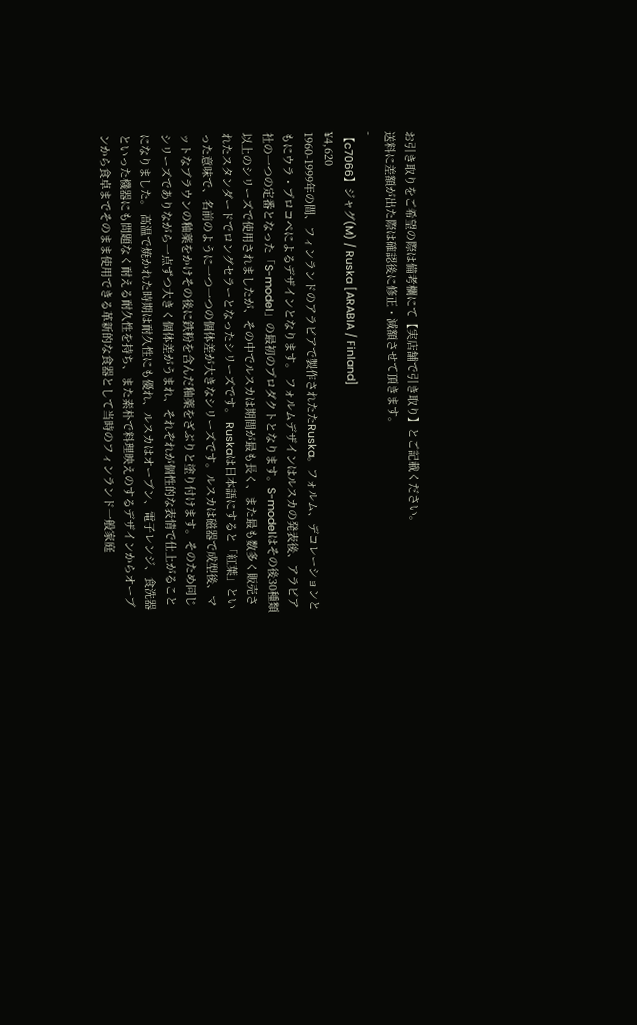お引き取りをご希望の際は備考欄にて【実店舗で引き取り】とご記載ください。
送料に差額が出た際は確認後に修正・減額させて頂きます。
-
【c7066】ジャグ(M) / Ruska [ARABIA / Finland]
¥4,620
1960-1999年の間、フィンランドのアラビアで製作されたたRuska。フォルム、デコレーションともにウラ・プロコペによるデザインとなります。 フォルムデザインはルスカの発表後、アラビア社の一つの定番となった「S-model」の最初のプロダクトとなります。S-modelはその後30種類以上のシリーズで使用されましたが、その中でルスカは期間が最も長く、また最も数多く販売されたスタンダードでロングセラーとなったシリーズです。 Ruskaは日本語にすると「紅葉」といった意味で、名前のように一つ一つの個体差が大きなシリーズです。ルスカは磁器で成型後、マットなブラウンの釉薬をかけその後に鉄粉を含んだ釉薬をざぶりと塗り付けます。そのため同じシリーズでありながら一点ずつ大きく個体差がうまれ、それぞれが個性的な表情で仕上がることになりました。 高温で焼かれた時期は耐久性にも優れ、ルスカはオーブン、電子レンジ、食洗器といった機器にも問題なく耐える耐久性を持ち、また素朴で料理映えのするデザインからオーブンから食卓までそのまま使用できる革新的な食器として当時のフィンランド一般家庭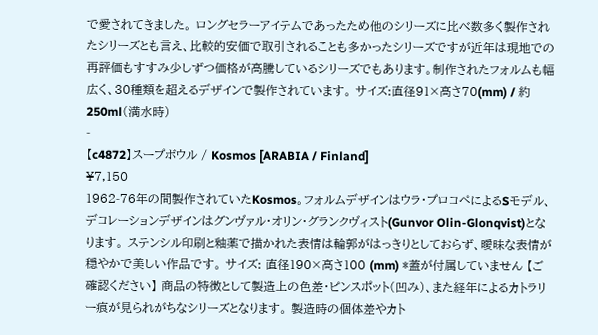で愛されてきました。 ロングセラーアイテムであったため他のシリーズに比べ数多く製作されたシリーズとも言え、比較的安価で取引されることも多かったシリーズですが近年は現地での再評価もすすみ少しずつ価格が高騰しているシリーズでもあります。制作されたフォルムも幅広く、30種類を超えるデザインで製作されています。 サイズ:直径91×高さ70(mm) / 約250ml(満水時)
-
【c4872】スープボウル / Kosmos [ARABIA / Finland]
¥7,150
1962-76年の間製作されていたKosmos。フォルムデザインはウラ・プロコペによるSモデル、デコレーションデザインはグンヴァル・オリン・グランクヴィスト(Gunvor Olin-Glonqvist)となります。 ステンシル印刷と釉薬で描かれた表情は輪郭がはっきりとしておらず、曖昧な表情が穏やかで美しい作品です。 サイズ: 直径190×高さ100 (mm) *蓋が付属していません 【ご確認ください】 商品の特徴として製造上の色差・ピンスポット(凹み)、また経年によるカトラリー痕が見られがちなシリーズとなります。 製造時の個体差やカト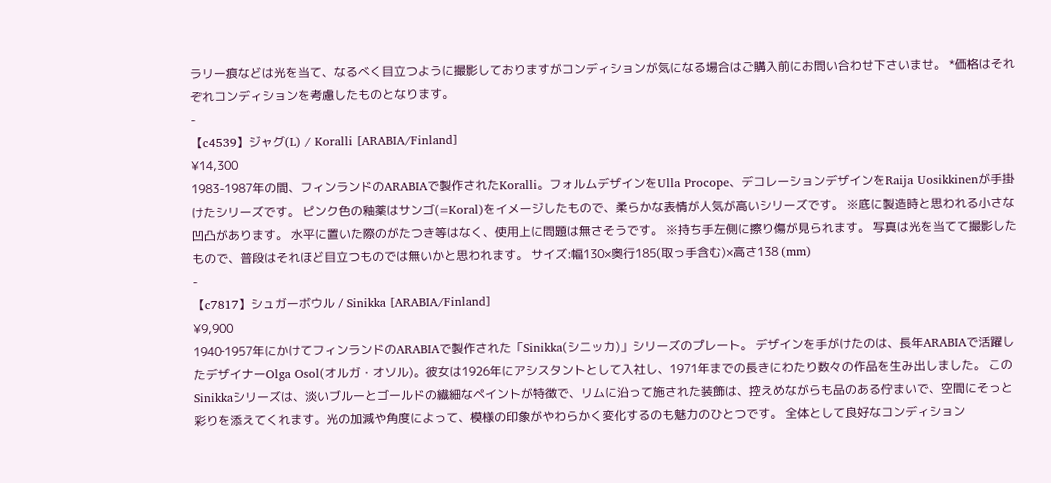ラリー痕などは光を当て、なるべく目立つように撮影しておりますがコンディションが気になる場合はご購入前にお問い合わせ下さいませ。 *価格はそれぞれコンディションを考慮したものとなります。
-
【c4539】ジャグ(L) / Koralli [ARABIA/Finland]
¥14,300
1983-1987年の間、フィンランドのARABIAで製作されたKoralli。フォルムデザインをUlla Procope、デコレーションデザインをRaija Uosikkinenが手掛けたシリーズです。 ピンク色の釉薬はサンゴ(=Koral)をイメージしたもので、柔らかな表情が人気が高いシリーズです。 ※底に製造時と思われる小さな凹凸があります。 水平に置いた際のがたつき等はなく、使用上に問題は無さそうです。 ※持ち手左側に擦り傷が見られます。 写真は光を当てて撮影したもので、普段はそれほど目立つものでは無いかと思われます。 サイズ:幅130×奥行185(取っ手含む)×高さ138 (mm)
-
【c7817】シュガーボウル / Sinikka [ARABIA/Finland]
¥9,900
1940‐1957年にかけてフィンランドのARABIAで製作された「Sinikka(シニッカ)」シリーズのプレート。 デザインを手がけたのは、長年ARABIAで活躍したデザイナーOlga Osol(オルガ・オソル)。彼女は1926年にアシスタントとして入社し、1971年までの長きにわたり数々の作品を生み出しました。 このSinikkaシリーズは、淡いブルーとゴールドの繊細なペイントが特徴で、リムに沿って施された装飾は、控えめながらも品のある佇まいで、空間にそっと彩りを添えてくれます。光の加減や角度によって、模様の印象がやわらかく変化するのも魅力のひとつです。 全体として良好なコンディション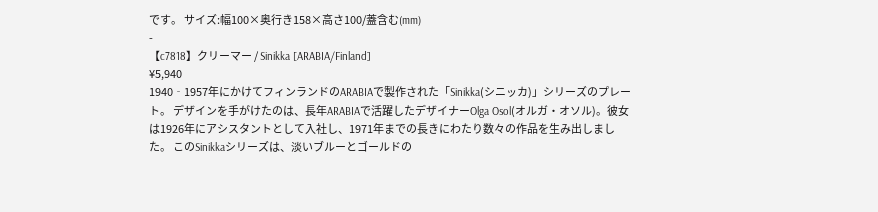です。 サイズ:幅100×奥行き158×高さ100/蓋含む(mm)
-
【c7818】クリーマー / Sinikka [ARABIA/Finland]
¥5,940
1940‐1957年にかけてフィンランドのARABIAで製作された「Sinikka(シニッカ)」シリーズのプレート。 デザインを手がけたのは、長年ARABIAで活躍したデザイナーOlga Osol(オルガ・オソル)。彼女は1926年にアシスタントとして入社し、1971年までの長きにわたり数々の作品を生み出しました。 このSinikkaシリーズは、淡いブルーとゴールドの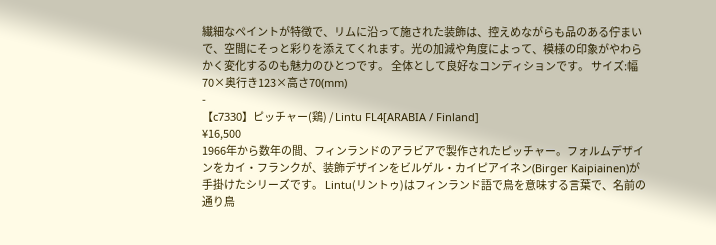繊細なペイントが特徴で、リムに沿って施された装飾は、控えめながらも品のある佇まいで、空間にそっと彩りを添えてくれます。光の加減や角度によって、模様の印象がやわらかく変化するのも魅力のひとつです。 全体として良好なコンディションです。 サイズ:幅70×奥行き123×高さ70(mm)
-
【c7330】ピッチャー(鶏) / Lintu FL4[ARABIA / Finland]
¥16,500
1966年から数年の間、フィンランドのアラビアで製作されたピッチャー。フォルムデザインをカイ・フランクが、装飾デザインをビルゲル・カイピアイネン(Birger Kaipiainen)が手掛けたシリーズです。 Lintu(リントゥ)はフィンランド語で鳥を意味する言葉で、名前の通り鳥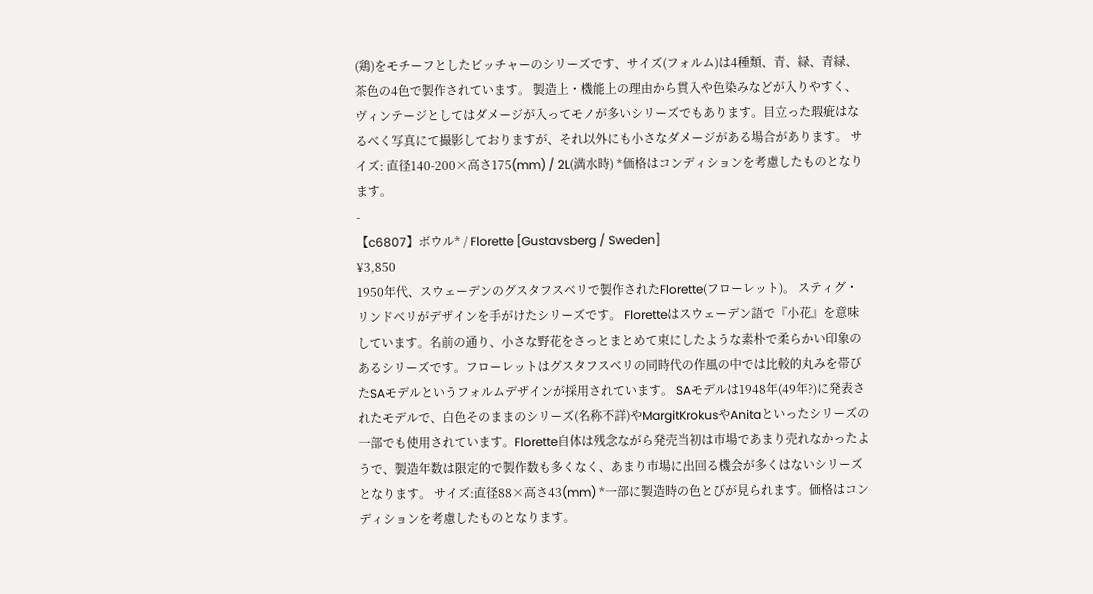(鶏)をモチーフとしたピッチャーのシリーズです、サイズ(フォルム)は4種類、青、緑、青緑、茶色の4色で製作されています。 製造上・機能上の理由から貫入や色染みなどが入りやすく、ヴィンテージとしてはダメージが入ってモノが多いシリーズでもあります。目立った瑕疵はなるべく写真にて撮影しておりますが、それ以外にも小さなダメージがある場合があります。 サイズ: 直径140-200×高さ175(mm) / 2L(満水時) *価格はコンディションを考慮したものとなります。
-
【c6807】ボウル* / Florette [Gustavsberg / Sweden]
¥3,850
1950年代、スウェーデンのグスタフスベリで製作されたFlorette(フローレット)。 スティグ・リンドベリがデザインを手がけたシリーズです。 Floretteはスウェーデン語で『小花』を意味しています。名前の通り、小さな野花をさっとまとめて束にしたような素朴で柔らかい印象のあるシリーズです。フローレットはグスタフスベリの同時代の作風の中では比較的丸みを帯びたSAモデルというフォルムデザインが採用されています。 SAモデルは1948年(49年?)に発表されたモデルで、白色そのままのシリーズ(名称不詳)やMargitKrokusやAnitaといったシリーズの一部でも使用されています。Florette自体は残念ながら発売当初は市場であまり売れなかったようで、製造年数は限定的で製作数も多くなく、あまり市場に出回る機会が多くはないシリーズとなります。 サイズ:直径88×高さ43(mm) *一部に製造時の色とびが見られます。価格はコンディションを考慮したものとなります。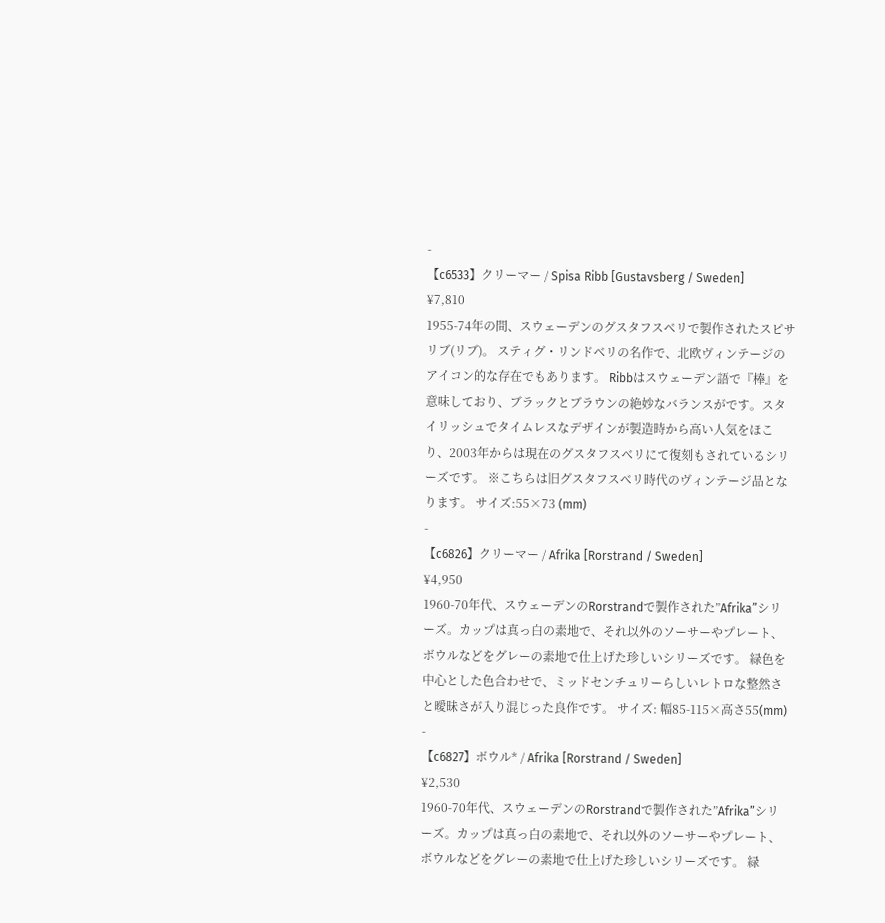-
【c6533】クリーマー / Spisa Ribb [Gustavsberg / Sweden]
¥7,810
1955-74年の間、スウェーデンのグスタフスベリで製作されたスピサリブ(リブ)。 スティグ・リンドベリの名作で、北欧ヴィンテージのアイコン的な存在でもあります。 Ribbはスウェーデン語で『棒』を意味しており、ブラックとブラウンの絶妙なバランスがです。スタイリッシュでタイムレスなデザインが製造時から高い人気をほこり、2003年からは現在のグスタフスベリにて復刻もされているシリーズです。 ※こちらは旧グスタフスベリ時代のヴィンテージ品となります。 サイズ:55×73 (mm)
-
【c6826】クリーマー / Afrika [Rorstrand / Sweden]
¥4,950
1960-70年代、スウェーデンのRorstrandで製作された”Afrika”シリーズ。カップは真っ白の素地で、それ以外のソーサーやプレート、ボウルなどをグレーの素地で仕上げた珍しいシリーズです。 緑色を中心とした色合わせで、ミッドセンチュリーらしいレトロな整然さと曖昧さが入り混じった良作です。 サイズ: 幅85-115×高さ55(mm)
-
【c6827】ボウル* / Afrika [Rorstrand / Sweden]
¥2,530
1960-70年代、スウェーデンのRorstrandで製作された”Afrika”シリーズ。カップは真っ白の素地で、それ以外のソーサーやプレート、ボウルなどをグレーの素地で仕上げた珍しいシリーズです。 緑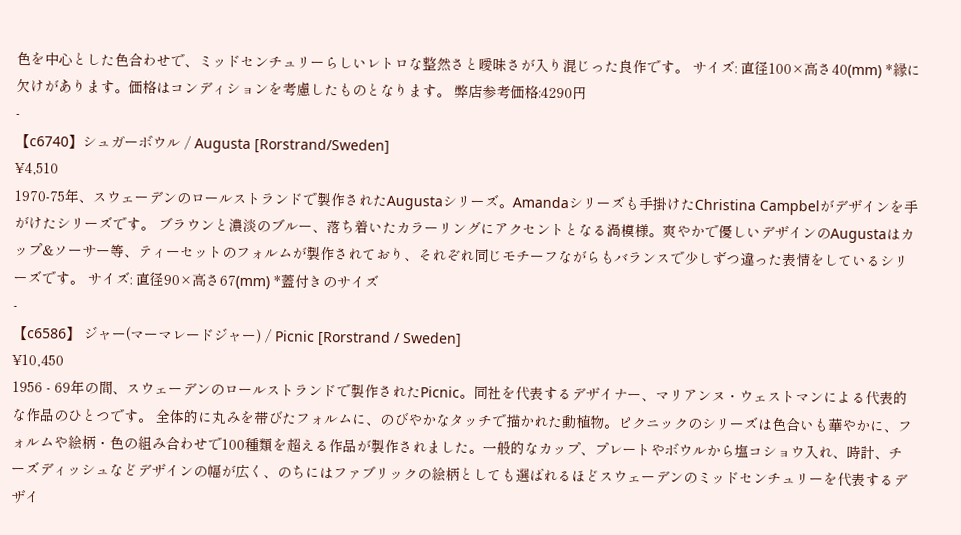色を中心とした色合わせで、ミッドセンチュリーらしいレトロな整然さと曖昧さが入り混じった良作です。 サイズ: 直径100×高さ40(mm) *縁に欠けがあります。価格はコンディションを考慮したものとなります。 弊店参考価格:4290円
-
【c6740】シュガーボウル / Augusta [Rorstrand/Sweden]
¥4,510
1970-75年、スウェーデンのロールストランドで製作されたAugustaシリーズ。Amandaシリーズも手掛けたChristina Campbelがデザインを手がけたシリーズです。 ブラウンと濃淡のブルー、落ち着いたカラーリングにアクセントとなる渦模様。爽やかで優しいデザインのAugustaはカップ&ソーサー等、ティーセットのフォルムが製作されており、それぞれ同じモチーフながらもバランスで少しずつ違った表情をしているシリーズです。 サイズ: 直径90×高さ67(mm) *蓋付きのサイズ
-
【c6586】 ジャー(マーマレードジャー) / Picnic [Rorstrand / Sweden]
¥10,450
1956 - 69年の間、スウェーデンのロールストランドで製作されたPicnic。同社を代表するデザイナー、マリアンヌ・ウェストマンによる代表的な作品のひとつです。 全体的に丸みを帯びたフォルムに、のびやかなタッチで描かれた動植物。ピクニックのシリーズは色合いも華やかに、フォルムや絵柄・色の組み合わせで100種類を超える作品が製作されました。一般的なカップ、プレートやボウルから塩コショウ入れ、時計、チーズディッシュなどデザインの幅が広く、のちにはファブリックの絵柄としても選ばれるほどスウェーデンのミッドセンチュリーを代表するデザイ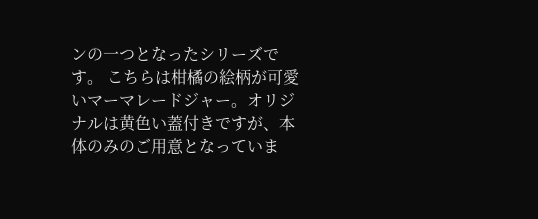ンの一つとなったシリーズです。 こちらは柑橘の絵柄が可愛いマーマレードジャー。オリジナルは黄色い蓋付きですが、本体のみのご用意となっていま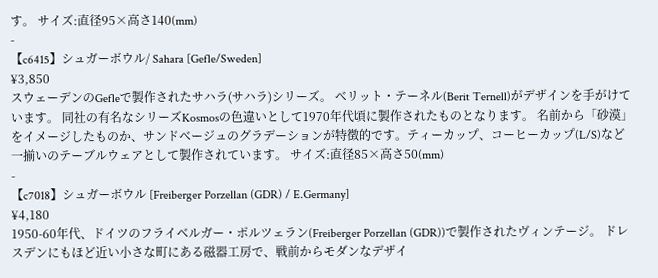す。 サイズ:直径95×高さ140(mm)
-
【c6415】シュガーボウル/ Sahara [Gefle/Sweden]
¥3,850
スウェーデンのGefleで製作されたサハラ(サハラ)シリーズ。 ベリット・テーネル(Berit Ternell)がデザインを手がけています。 同社の有名なシリーズKosmosの色違いとして1970年代頃に製作されたものとなります。 名前から「砂漠」をイメージしたものか、サンドベージュのグラデーションが特徴的です。ティーカップ、コーヒーカップ(L/S)など一揃いのテーブルウェアとして製作されています。 サイズ:直径85×高さ50(mm)
-
【c7018】シュガーボウル [Freiberger Porzellan (GDR) / E.Germany]
¥4,180
1950-60年代、ドイツのフライベルガー・ポルツェラン(Freiberger Porzellan (GDR))で製作されたヴィンテージ。 ドレスデンにもほど近い小さな町にある磁器工房で、戦前からモダンなデザイ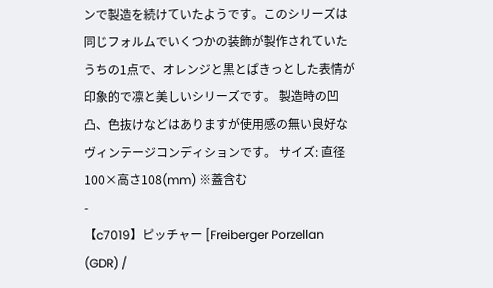ンで製造を続けていたようです。このシリーズは同じフォルムでいくつかの装飾が製作されていたうちの1点で、オレンジと黒とぱきっとした表情が印象的で凛と美しいシリーズです。 製造時の凹凸、色抜けなどはありますが使用感の無い良好なヴィンテージコンディションです。 サイズ: 直径100×高さ108(mm) ※蓋含む
-
【c7019】ピッチャー [Freiberger Porzellan (GDR) /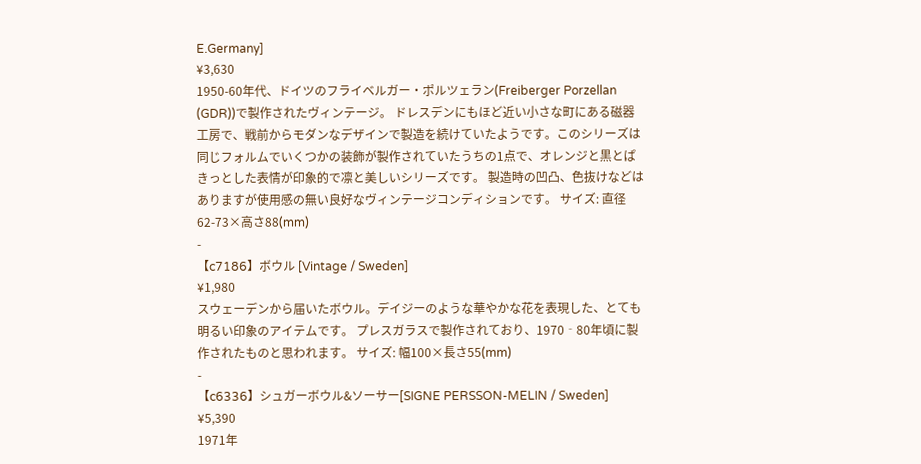E.Germany]
¥3,630
1950-60年代、ドイツのフライベルガー・ポルツェラン(Freiberger Porzellan (GDR))で製作されたヴィンテージ。 ドレスデンにもほど近い小さな町にある磁器工房で、戦前からモダンなデザインで製造を続けていたようです。このシリーズは同じフォルムでいくつかの装飾が製作されていたうちの1点で、オレンジと黒とぱきっとした表情が印象的で凛と美しいシリーズです。 製造時の凹凸、色抜けなどはありますが使用感の無い良好なヴィンテージコンディションです。 サイズ: 直径62-73×高さ88(mm)
-
【c7186】ボウル [Vintage / Sweden]
¥1,980
スウェーデンから届いたボウル。デイジーのような華やかな花を表現した、とても明るい印象のアイテムです。 プレスガラスで製作されており、1970‐80年頃に製作されたものと思われます。 サイズ: 幅100×長さ55(mm)
-
【c6336】シュガーボウル&ソーサー[SIGNE PERSSON-MELIN / Sweden]
¥5,390
1971年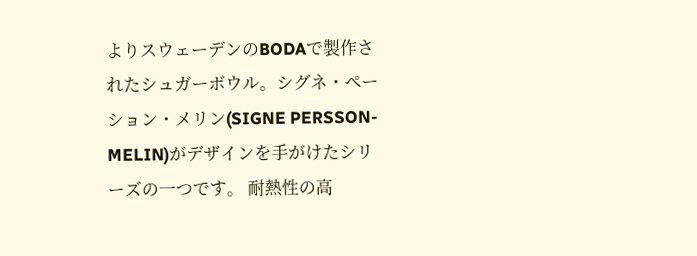よりスウェーデンのBODAで製作されたシュガーボウル。シグネ・ペーション・メリン(SIGNE PERSSON-MELIN)がデザインを手がけたシリーズの一つです。 耐熱性の高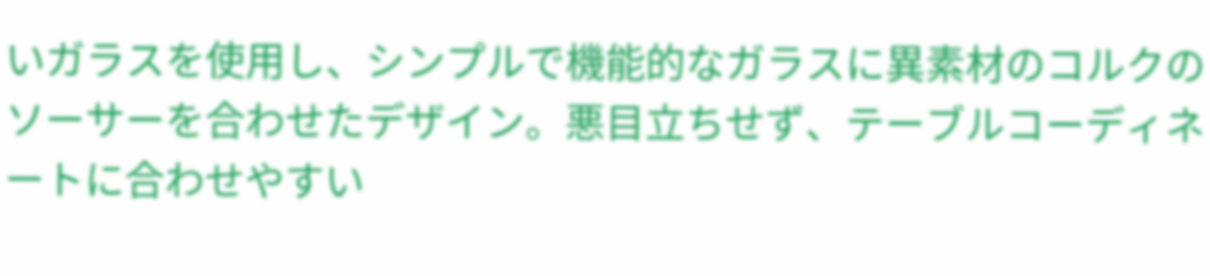いガラスを使用し、シンプルで機能的なガラスに異素材のコルクのソーサーを合わせたデザイン。悪目立ちせず、テーブルコーディネートに合わせやすい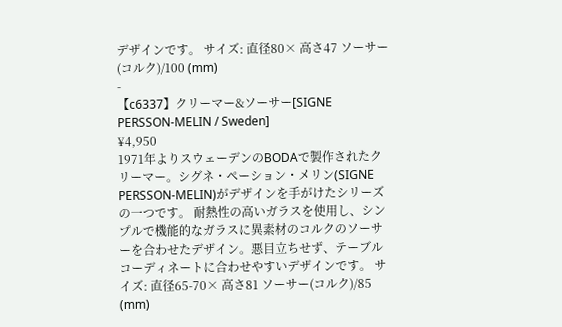デザインです。 サイズ: 直径80× 高さ47 ソーサー(コルク)/100 (mm)
-
【c6337】クリーマー&ソーサー[SIGNE PERSSON-MELIN / Sweden]
¥4,950
1971年よりスウェーデンのBODAで製作されたクリーマー。シグネ・ペーション・メリン(SIGNE PERSSON-MELIN)がデザインを手がけたシリーズの一つです。 耐熱性の高いガラスを使用し、シンプルで機能的なガラスに異素材のコルクのソーサーを合わせたデザイン。悪目立ちせず、テーブルコーディネートに合わせやすいデザインです。 サイズ: 直径65-70× 高さ81 ソーサー(コルク)/85 (mm)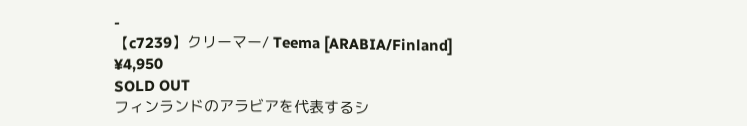-
【c7239】クリーマー/ Teema [ARABIA/Finland]
¥4,950
SOLD OUT
フィンランドのアラビアを代表するシ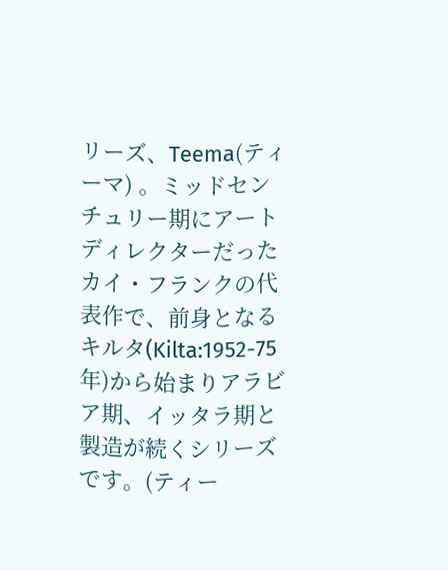リーズ、Teema(ティーマ) 。ミッドセンチュリー期にアートディレクターだったカイ・フランクの代表作で、前身となるキルタ(Kilta:1952-75年)から始まりアラビア期、イッタラ期と製造が続くシリーズです。(ティー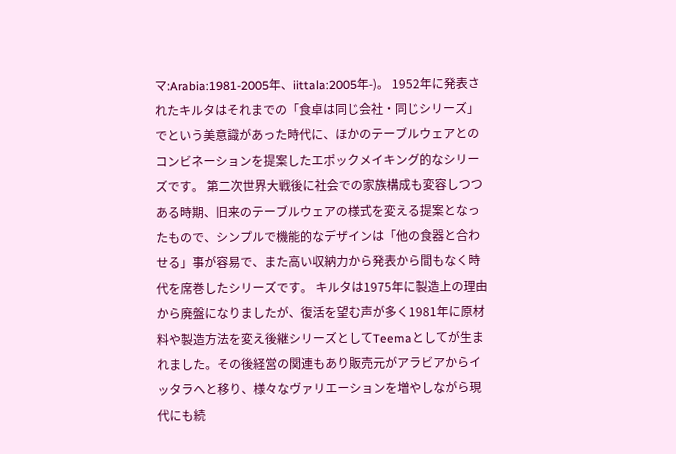マ:Arabia:1981-2005年、iittala:2005年-)。 1952年に発表されたキルタはそれまでの「食卓は同じ会社・同じシリーズ」でという美意識があった時代に、ほかのテーブルウェアとのコンビネーションを提案したエポックメイキング的なシリーズです。 第二次世界大戦後に社会での家族構成も変容しつつある時期、旧来のテーブルウェアの様式を変える提案となったもので、シンプルで機能的なデザインは「他の食器と合わせる」事が容易で、また高い収納力から発表から間もなく時代を席巻したシリーズです。 キルタは1975年に製造上の理由から廃盤になりましたが、復活を望む声が多く1981年に原材料や製造方法を変え後継シリーズとしてTeemaとしてが生まれました。その後経営の関連もあり販売元がアラビアからイッタラへと移り、様々なヴァリエーションを増やしながら現代にも続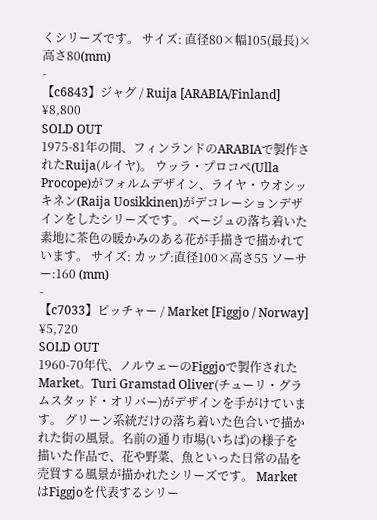くシリーズです。 サイズ: 直径80×幅105(最長)×高さ80(mm)
-
【c6843】ジャグ / Ruija [ARABIA/Finland]
¥8,800
SOLD OUT
1975-81年の間、フィンランドのARABIAで製作されたRuija(ルイヤ)。 ウッラ・プロコペ(Ulla Procope)がフォルムデザイン、ライヤ・ウオシッキネン(Raija Uosikkinen)がデコレーションデザインをしたシリーズです。 ベージュの落ち着いた素地に茶色の暖かみのある花が手描きで描かれています。 サイズ: カップ:直径100×高さ55 ソーサー:160 (mm)
-
【c7033】ピッチャー / Market [Figgjo / Norway]
¥5,720
SOLD OUT
1960-70年代、ノルウェーのFiggjoで製作されたMarket。Turi Gramstad Oliver(チューリ・グラムスタッド・オリバー)がデザインを手がけています。 グリーン系統だけの落ち着いた色合いで描かれた街の風景。名前の通り市場(いちば)の様子を描いた作品で、花や野菜、魚といった日常の品を売買する風景が描かれたシリーズです。 MarketはFiggjoを代表するシリー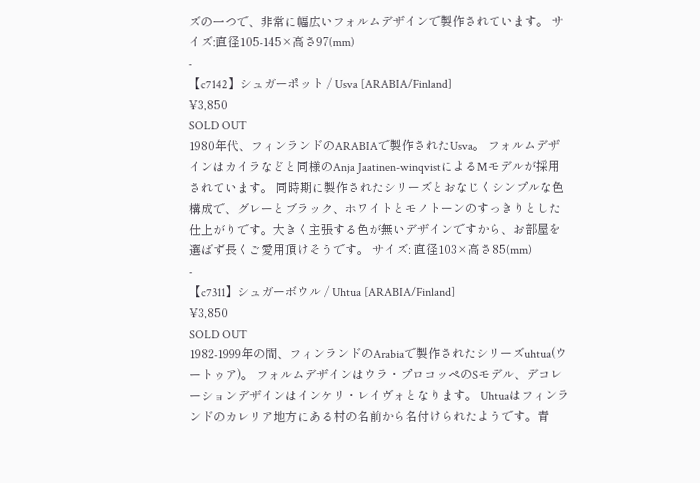ズの一つで、非常に幅広いフォルムデザインで製作されています。 サイズ:直径105-145×高さ97(mm)
-
【c7142】シュガーポット / Usva [ARABIA/Finland]
¥3,850
SOLD OUT
1980年代、フィンランドのARABIAで製作されたUsva。 フォルムデザインはカイラなどと同様のAnja Jaatinen-winqvistによるMモデルが採用されています。 同時期に製作されたシリーズとおなじくシンプルな色構成で、グレーとブラック、ホワイトとモノトーンのすっきりとした仕上がりです。大きく主張する色が無いデザインですから、お部屋を選ばず長くご愛用頂けそうです。 サイズ: 直径103×高さ85(mm)
-
【c7311】シュガーボウル / Uhtua [ARABIA/Finland]
¥3,850
SOLD OUT
1982-1999年の間、フィンランドのArabiaで製作されたシリーズuhtua(ウートゥア)。 フォルムデザインはウラ・プロコッペのSモデル、デコレーションデザインはインケリ・レイヴォとなります。 Uhtuaはフィンランドのカレリア地方にある村の名前から名付けられたようです。青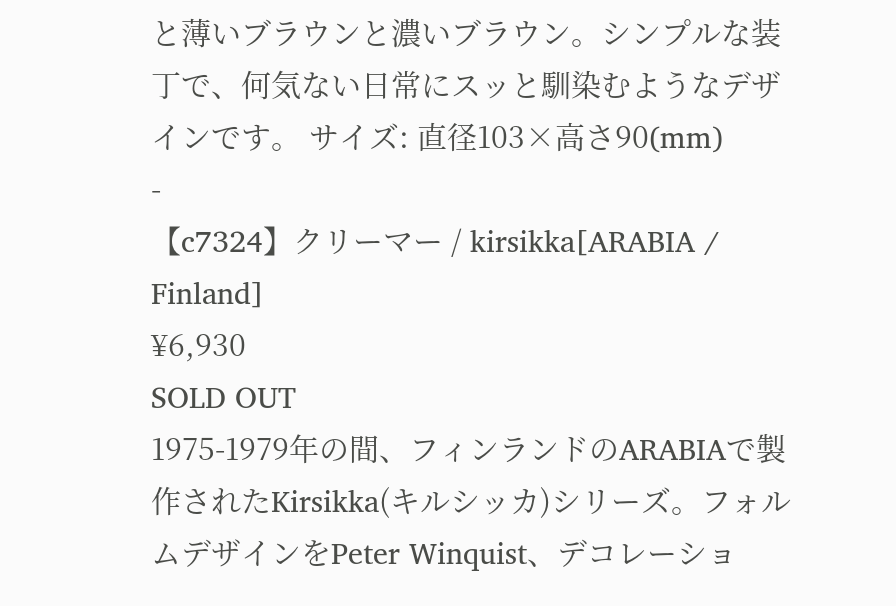と薄いブラウンと濃いブラウン。シンプルな装丁で、何気ない日常にスッと馴染むようなデザインです。 サイズ: 直径103×高さ90(mm)
-
【c7324】クリーマー / kirsikka[ARABIA / Finland]
¥6,930
SOLD OUT
1975-1979年の間、フィンランドのARABIAで製作されたKirsikka(キルシッカ)シリーズ。フォルムデザインをPeter Winquist、デコレーショ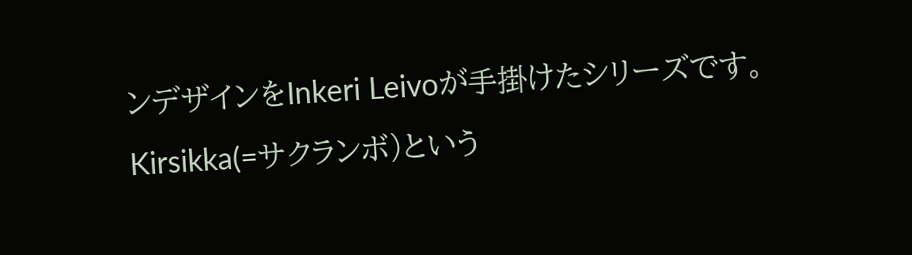ンデザインをInkeri Leivoが手掛けたシリーズです。 Kirsikka(=サクランボ)という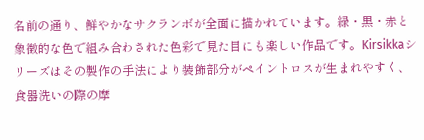名前の通り、鮮やかなサクランボが全面に描かれています。緑・黒・赤と象徴的な色で組み合わされた色彩で見た目にも楽しい作品です。Kirsikkaシリーズはその製作の手法により装飾部分がペイントロスが生まれやすく、食器洗いの際の摩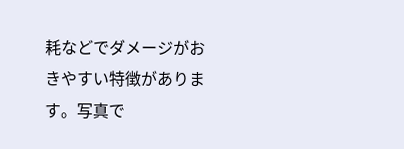耗などでダメージがおきやすい特徴があります。写真で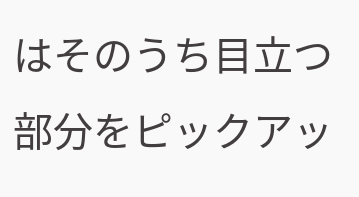はそのうち目立つ部分をピックアッ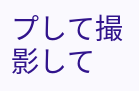プして撮影して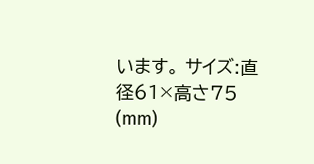います。 サイズ:直径61×高さ75 (mm)